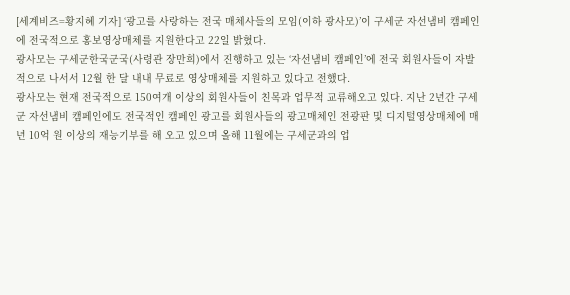[세계비즈=황지혜 기자] ‘광고를 사랑하는 전국 매체사들의 모임(이하 광사모)’이 구세군 자선냄비 캠페인에 전국적으로 홍보영상매체를 지원한다고 22일 밝혔다.
광사모는 구세군한국군국(사령관 장만희)에서 진행하고 있는 ‘자선냄비 캠페인’에 전국 회원사들이 자발적으로 나서서 12월 한 달 내내 무료로 영상매체를 지원하고 있다고 전했다.
광사모는 현재 전국적으로 150여개 이상의 회원사들이 친목과 업무적 교류해오고 있다. 지난 2년간 구세군 자선냄비 캠페인에도 전국적인 캠페인 광고를 회원사들의 광고매체인 전광판 및 디지털영상매체에 매년 10억 원 이상의 재능기부를 해 오고 있으며 올해 11월에는 구세군과의 업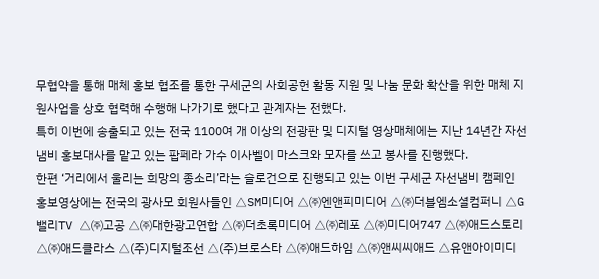무협약을 통해 매체 홍보 협조를 통한 구세군의 사회공헌 활동 지원 및 나눔 문화 확산을 위한 매체 지원사업을 상호 협력해 수행해 나가기로 했다고 관계자는 전했다.
특히 이번에 송출되고 있는 전국 1100여 개 이상의 전광판 및 디지털 영상매체에는 지난 14년간 자선냄비 홍보대사를 맡고 있는 팝페라 가수 이사벨이 마스크와 모자를 쓰고 봉사를 진행했다.
한편 ‘거리에서 울리는 희망의 종소리’라는 슬로건으로 진행되고 있는 이번 구세군 자선냄비 캠페인 홍보영상에는 전국의 광사모 회원사들인 △SM미디어 △㈜엔앤피미디어 △㈜더블엠소셜컴퍼니 △G밸리TV △㈜고공 △㈜대한광고연합 △㈜더초록미디어 △㈜레포 △㈜미디어747 △㈜애드스토리 △㈜애드클라스 △(주)디지털조선 △(주)브로스타 △㈜애드하임 △㈜앤씨씨애드 △유앤아이미디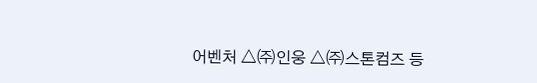어벤처 △㈜인웅 △㈜스톤컴즈 등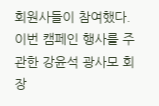회원사들이 참여했다.
이번 캠페인 행사를 주관한 강윤석 광사모 회장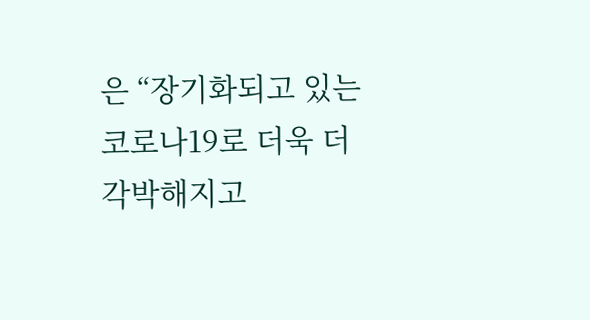은 “장기화되고 있는 코로나19로 더욱 더 각박해지고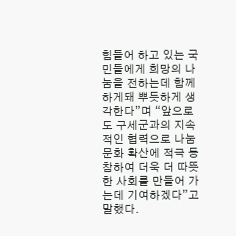힘들어 하고 있는 국민들에게 희망의 나눔을 전하는데 함께 하게돼 뿌듯하게 생각한다”며 “앞으로도 구세군과의 지속적인 협력으로 나눔 문화 확산에 적극 동참하여 더욱 더 따뜻한 사회를 만들어 가는데 기여하겠다”고 말했다.